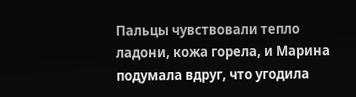Пальцы чувствовали тепло ладони, кожа горела, и Марина подумала вдруг, что угодила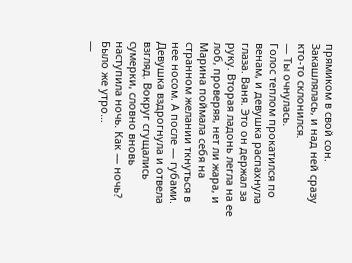прямиком в свой сон. Закашлялась, и над ней сразу кто-то склонился.
— Ты очнулась.
Голос теплом прокатился по венам, и девушка распахнула глаза. Ваня. Это он держал за руку. Вторая ладонь легла на ее лоб, проверяя, нет ли жара, и Марина поймала себя на странном желании ткнуться в нее носом. А после — губами.
Девушка вздрогнула и отвела взгляд. Вокруг сгущались сумерки, словно вновь наступила ночь. Как — ночь? Было же утро…
—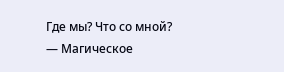Где мы? Что со мной?
— Магическое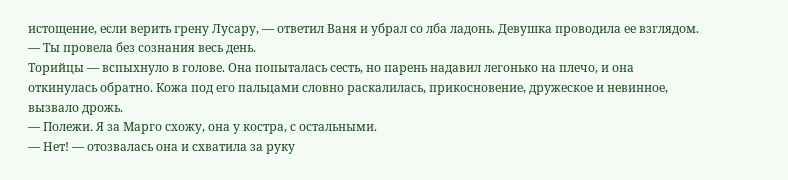истощение, если верить грену Лусару, — ответил Ваня и убрал со лба ладонь. Девушка проводила ее взглядом. — Ты провела без сознания весь день.
Торийцы — вспыхнуло в голове. Она попыталась сесть, но парень надавил легонько на плечо, и она откинулась обратно. Кожа под его пальцами словно раскалилась, прикосновение, дружеское и невинное, вызвало дрожь.
— Полежи. Я за Марго схожу, она у костра, с остальными.
— Нет! — отозвалась она и схватила за руку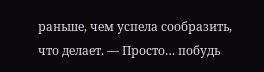раньше, чем успела сообразить, что делает. — Просто… побудь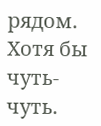рядом. Хотя бы чуть-чуть.